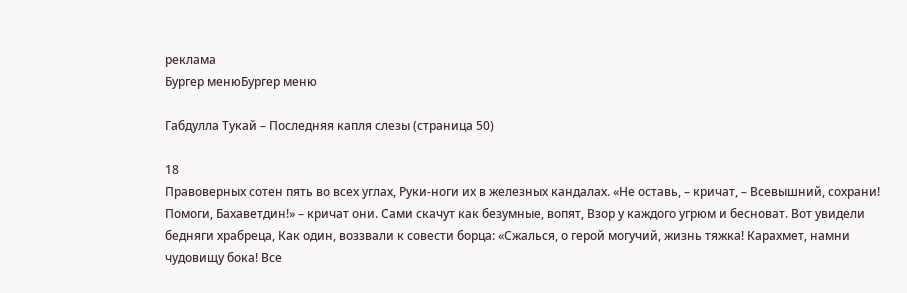реклама
Бургер менюБургер меню

Габдулла Тукай – Последняя капля слезы (страница 50)

18
Правоверных сотен пять во всех углах, Руки-ноги их в железных кандалах. «Не оставь, – кричат, – Всевышний, сохрани! Помоги, Бахаветдин!» – кричат они. Сами скачут как безумные, вопят, Взор у каждого угрюм и бесноват. Вот увидели бедняги храбреца, Как один, воззвали к совести борца: «Сжалься, о герой могучий, жизнь тяжка! Карахмет, намни чудовищу бока! Все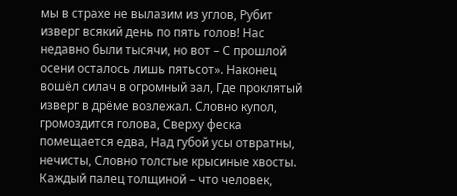мы в страхе не вылазим из углов, Рубит изверг всякий день по пять голов! Нас недавно были тысячи, но вот – С прошлой осени осталось лишь пятьсот». Наконец вошёл силач в огромный зал, Где проклятый изверг в дрёме возлежал. Словно купол, громоздится голова, Сверху феска помещается едва, Над губой усы отвратны, нечисты, Словно толстые крысиные хвосты. Каждый палец толщиной – что человек,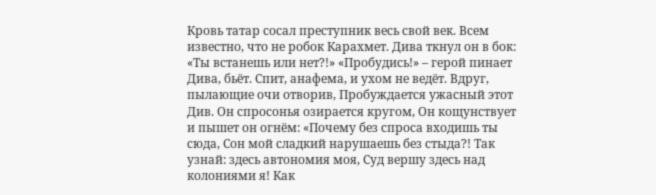Кровь татар сосал преступник весь свой век. Всем известно, что не робок Карахмет. Дива ткнул он в бок: «Ты встанешь или нет?!» «Пробудись!» – герой пинает Дива, бьёт. Спит, анафема, и ухом не ведёт. Вдруг, пылающие очи отворив, Пробуждается ужасный этот Див. Он спросонья озирается кругом, Он кощунствует и пышет он огнём: «Почему без спроса входишь ты сюда, Сон мой сладкий нарушаешь без стыда?! Так узнай: здесь автономия моя, Суд вершу здесь над колониями я! Как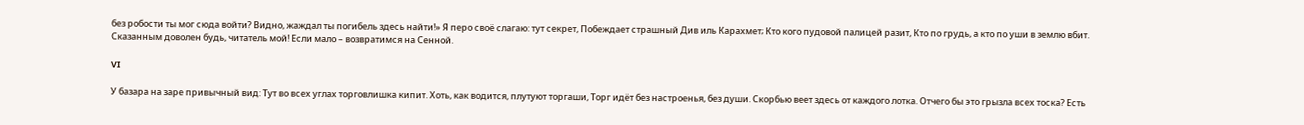без робости ты мог сюда войти? Видно, жаждал ты погибель здесь найти!» Я перо своё слагаю: тут секрет, Побеждает страшный Див иль Карахмет; Кто кого пудовой палицей разит, Кто по грудь, а кто по уши в землю вбит. Сказанным доволен будь, читатель мой! Если мало – возвратимся на Сенной.

VI

У базара на заре привычный вид: Тут во всех углах торговлишка кипит. Хоть, как водится, плутуют торгаши, Торг идёт без настроенья, без души. Скорбью веет здесь от каждого лотка. Отчего бы это грызла всех тоска? Есть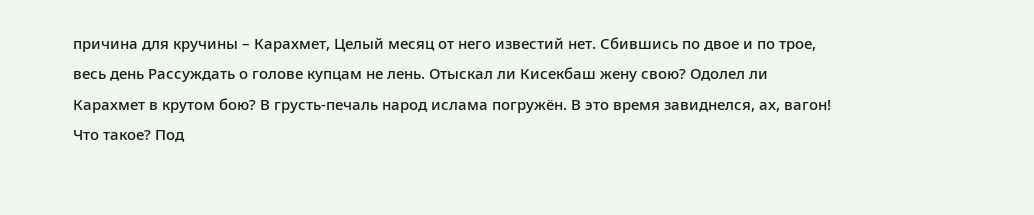причина для кручины – Карахмет, Целый месяц от него известий нет. Сбившись по двое и по трое, весь день Рассуждать о голове купцам не лень. Отыскал ли Кисекбаш жену свою? Одолел ли Карахмет в крутом бою? В грусть-печаль народ ислама погружён. В это время завиднелся, ах, вагон! Что такое? Под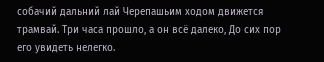собачий дальний лай Черепашьим ходом движется трамвай. Три часа прошло, а он всё далеко, До сих пор его увидеть нелегко.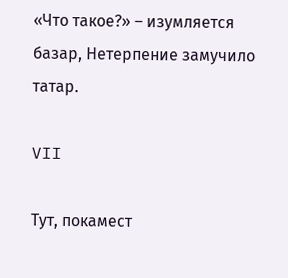«Что такое?» – изумляется базар, Нетерпение замучило татар.

VII

Тут, покамест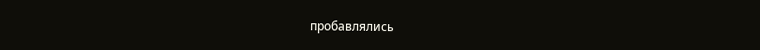пробавлялись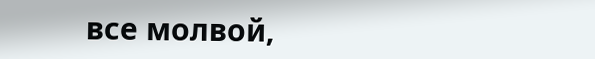все молвой,